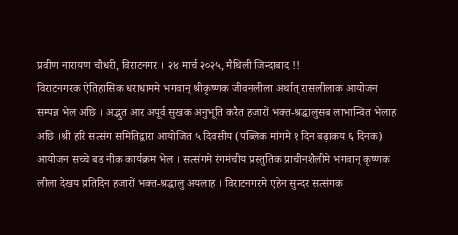प्रवीण नारायण चौधरी, विराटनगर । २४ मार्च २०२५, मैथिली जिन्दाबाद !!
विराटनगरक ऐतिहासिक धराधाममे भगवान् श्रीकृष्णक जीवनलीला अर्थात् रासलीलाक आयोजन सम्पन्न भेल अछि । अद्भुत आर अपूर्व सुखक अनुभूति करैत हजारों भक्त-श्रद्धालुसब लाभान्वित भेलाह अछि ।श्री हरि सत्संग समितिद्वारा आयोजित ५ दिवसीय (पब्लिक मांगमे १ दिन बढ़ाकय ६ दिनक) आयोजन सच्चे बड नीक कार्यक्रम भेल । सत्संगमे रंगमंचीय प्रस्तुतिक प्राचीनशैलीमे भगवान् कृष्णक लीला देखय प्रतिदिन हजारों भक्त-श्रद्धालु अयलाह । विराटनगरमे एहेन सुन्दर सत्संगक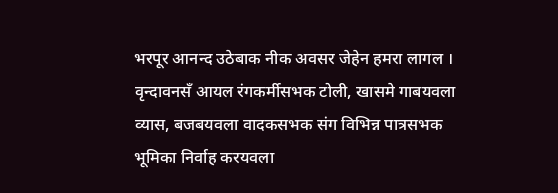भरपूर आनन्द उठेबाक नीक अवसर जेहेन हमरा लागल ।
वृन्दावनसँ आयल रंगकर्मीसभक टोली, खासमे गाबयवला व्यास, बजबयवला वादकसभक संग विभिन्न पात्रसभक भूमिका निर्वाह करयवला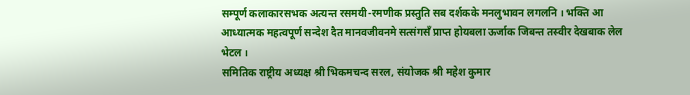सम्पूर्ण कलाकारसभक अत्यन्त रसमयी-रमणीक प्रस्तुति सब दर्शकके मनलुभावन लगलनि । भक्ति आ आध्यात्मक महत्वपूर्ण सन्देश दैत मानवजीवनमे सत्संगसँ प्राप्त होयबला ऊर्जाक जिबन्त तस्वीर देखबाक लेल भेटल ।
समितिक राष्ट्रीय अध्यक्ष श्री भिकमचन्द सरल, संयोजक श्री महेश कुमार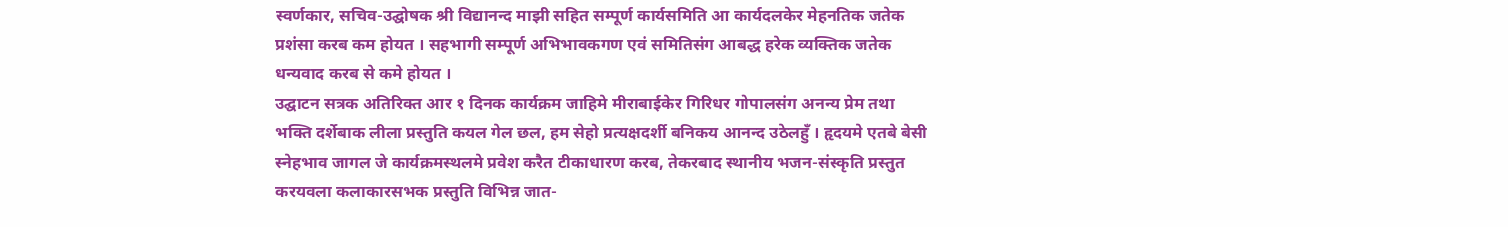स्वर्णकार, सचिव-उद्घोषक श्री विद्यानन्द माझी सहित सम्पूर्ण कार्यसमिति आ कार्यदलकेर मेहनतिक जतेक प्रशंसा करब कम होयत । सहभागी सम्पूर्ण अभिभावकगण एवं समितिसंग आबद्ध हरेक व्यक्तिक जतेक धन्यवाद करब से कमे होयत ।
उद्घाटन सत्रक अतिरिक्त आर १ दिनक कार्यक्रम जाहिमे मीराबाईकेर गिरिधर गोपालसंग अनन्य प्रेम तथा भक्ति दर्शेबाक लीला प्रस्तुति कयल गेल छल, हम सेहो प्रत्यक्षदर्शी बनिकय आनन्द उठेलहुँ । हृदयमे एतबे बेसी स्नेहभाव जागल जे कार्यक्रमस्थलमे प्रवेश करैत टीकाधारण करब, तेकरबाद स्थानीय भजन-संस्कृति प्रस्तुत करयवला कलाकारसभक प्रस्तुति विभिन्न जात-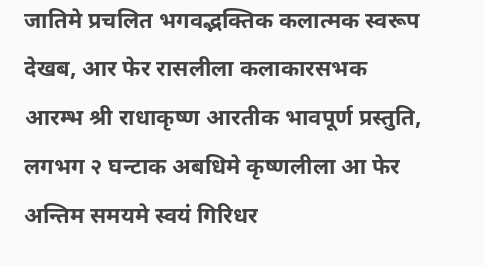जातिमे प्रचलित भगवद्भक्तिक कलात्मक स्वरूप देखब, आर फेर रासलीला कलाकारसभक आरम्भ श्री राधाकृष्ण आरतीक भावपूर्ण प्रस्तुति, लगभग २ घन्टाक अबधिमे कृष्णलीला आ फेर अन्तिम समयमे स्वयं गिरिधर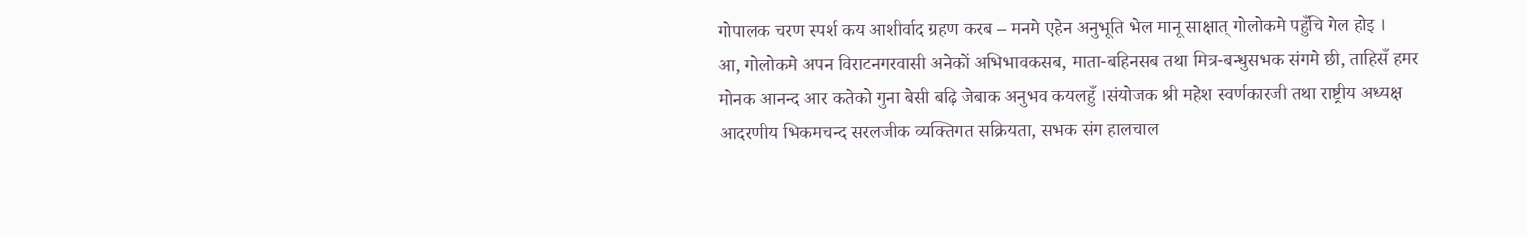गोपालक चरण स्पर्श कय आशीर्वाद ग्रहण करब – मनमे एहेन अनुभूति भेल मानू साक्षात् गोलोकमे पहुँचि गेल होइ ।
आ, गोलोकमे अपन विराटनगरवासी अनेकों अभिभावकसब, माता-बहिनसब तथा मित्र-बन्धुसभक संगमे छी, ताहिसँ हमर मोनक आनन्द आर कतेको गुना बेसी बढ़ि जेबाक अनुभव कयलहुँ ।संयोजक श्री महेश स्वर्णकारजी तथा राष्ट्रीय अध्यक्ष आदरणीय भिकमचन्द सरलजीक व्यक्तिगत सक्रियता, सभक संग हालचाल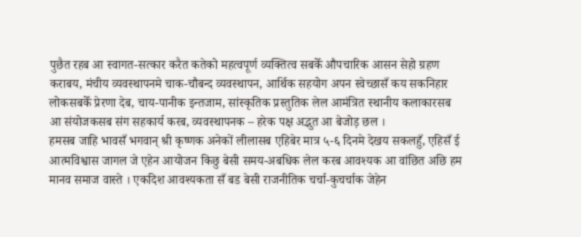पुछैत रहब आ स्वागत-सत्कार करैत कतेको महत्वपूर्ण व्यक्तित्व सबकेँ औपचारिक आसन सेहो ग्रहण कराबय, मंचीय व्यवस्थापनमे चाक-चौबन्द व्यवस्थापन, आर्थिक सहयोग अपन स्वेच्छासँ कय सकनिहार लोकसबकेँ प्रेरणा देब, चाय-पानीक इन्तजाम, सांस्कृतिक प्रस्तुतिक लेल आमंत्रित स्थानीय कलाकारसब आ संयोजकसब संग सहकार्य करब, व्यवस्थापनक – हरेक पक्ष अद्भुत आ बेजोड़ छल ।
हमसब जाहि भावसँ भगवान् श्री कृष्णक अनेकों लीलासब एहिबेर मात्र ५-६ दिनमे देखय सकलहुँ, एहिसँ ई आत्मविश्वास जागल जे एहेन आयोजन किछु बेसी समय-अबधिक लेल करब आवश्यक आ वांछित अछि हम मानव समाज वास्ते । एकदिश आवश्यकता सँ बड बेसी राजनीतिक चर्चा-कुचर्चाक जेहेन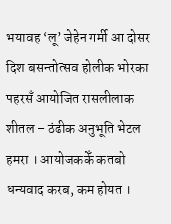भयावह ‘लू’ जेहेन गर्मी आ दोसर दिश बसन्तोत्सव होलीक भोरका पहरसँ आयोजित रासलीलाक शीतल – ठंढीक अनुभूति भेटल हमरा । आयोजककेँ कतबो धन्यवाद करब, कम होयत ।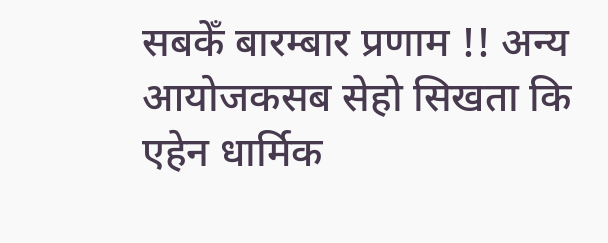सबकेँ बारम्बार प्रणाम !! अन्य आयोजकसब सेहो सिखता कि एहेन धार्मिक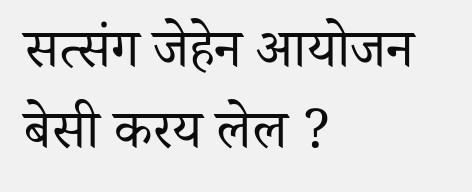सत्संग जेहेन आयोजन बेसी करय लेल ?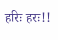हरिः हरः!!